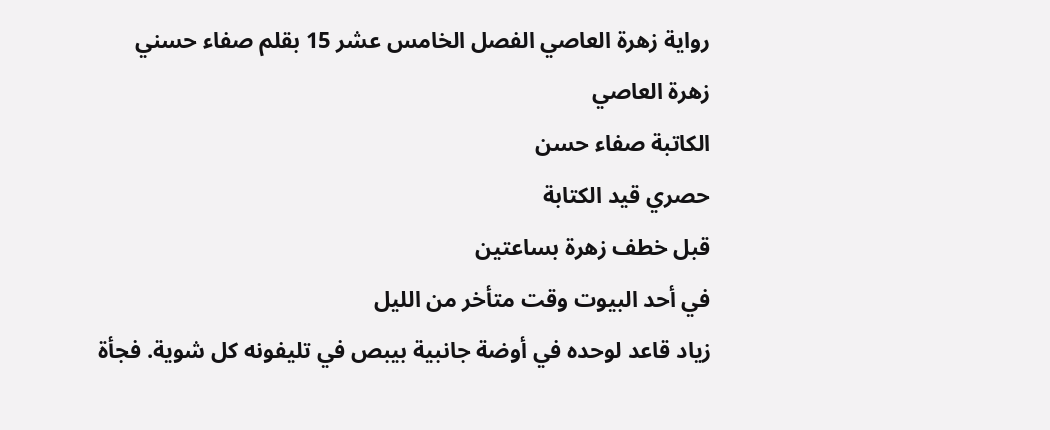رواية زهرة العاصي الفصل الخامس عشر 15 بقلم صفاء حسني
زهرة العاصي
الكاتبة صفاء حسن
حصري قيد الكتابة
قبل خطف زهرة بساعتين
في أحد البيوت وقت متأخر من الليل
زياد قاعد لوحده في أوضة جانبية بيبص في تليفونه كل شوية. فجأة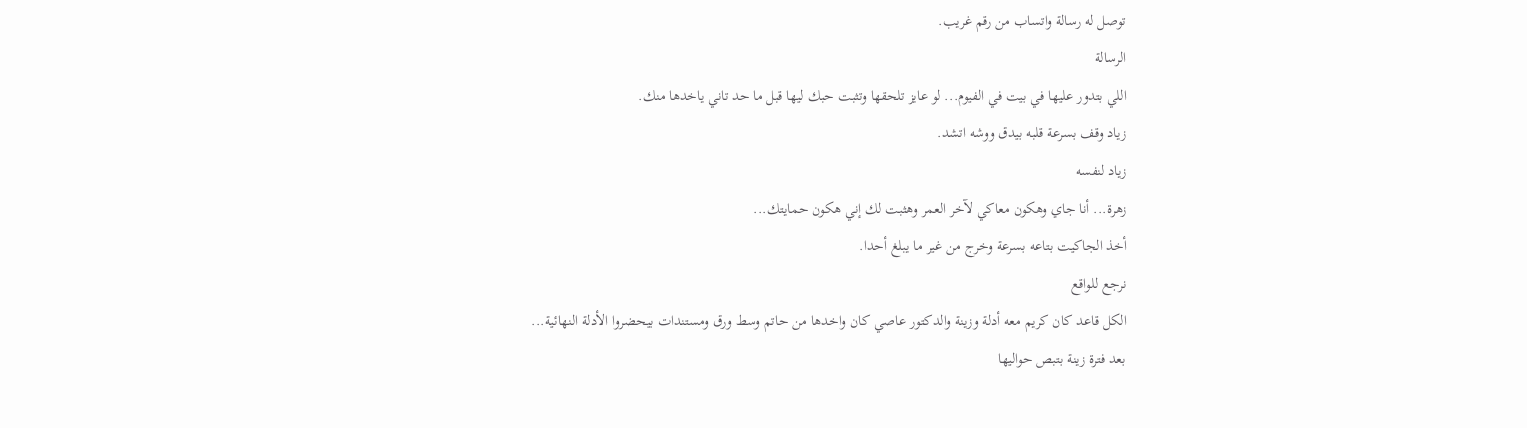توصل له رسالة واتساب من رقم غريب.
الرسالة
اللي بتدور عليها في بيت في الفيوم... لو عايز تلحقها وتثبت حبك ليها قبل ما حد تاني ياخدها منك.
زياد وقف بسرعة قلبه بيدق ووشه اتشد.
زياد لنفسه
زهرة... أنا جاي وهكون معاكي لآخر العمر وهثبت لك إني هكون حمايتك...
أخذ الجاكيت بتاعه بسرعة وخرج من غير ما يبلغ أحدا.
نرجع للواقع
الكل قاعد كان كريم معه أدلة وزينة والدكتور عاصي كان واخدها من حاتم وسط ورق ومستندات بيحضروا الأدلة النهائية...
بعد فترة زينة بتبص حواليها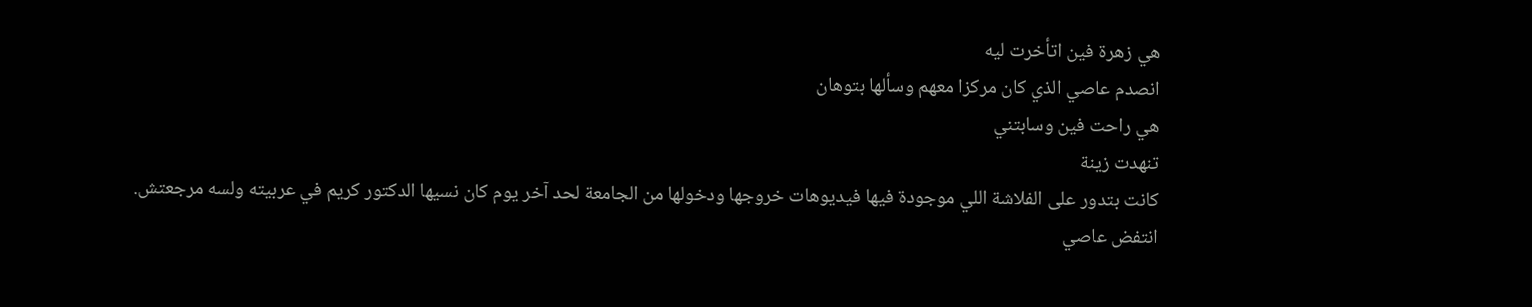هي زهرة فين اتأخرت ليه
انصدم عاصي الذي كان مركزا معهم وسألها بتوهان
هي راحت فين وسابتني
تنهدت زينة
كانت بتدور على الفلاشة اللي موجودة فيها فيديوهات خروجها ودخولها من الجامعة لحد آخر يوم كان نسيها الدكتور كريم في عربيته ولسه مرجعتش.
انتفض عاصي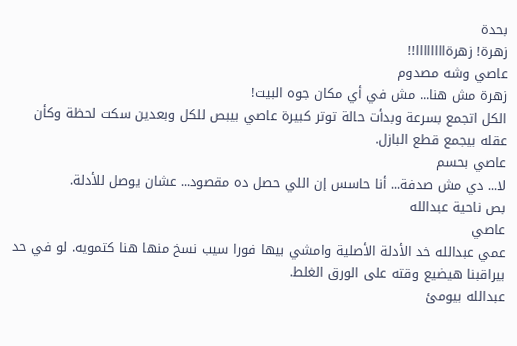بحدة
زهرة! زهرةاااااااا!!
عاصي وشه مصدوم
زهرة مش هنا... مش في أي مكان جوه البيت!
الكل اتجمع بسرعة وبدأت حالة توتر كبيرة عاصي بيبص للكل وبعدين سكت لحظة وكأن عقله بيجمع قطع البازل.
عاصي بحسم
لا... دي مش صدفة... أنا حاسس إن اللي حصل ده مقصود... عشان يوصل للأدلة.
بص ناحية عبدالله
عاصي
عمي عبدالله خد الأدلة الأصلية وامشي بيها فورا سيب نسخ منها هنا كتمويه. لو في حد بيراقبنا هيضيع وقته على الورق الغلط.
عبدالله بيومئ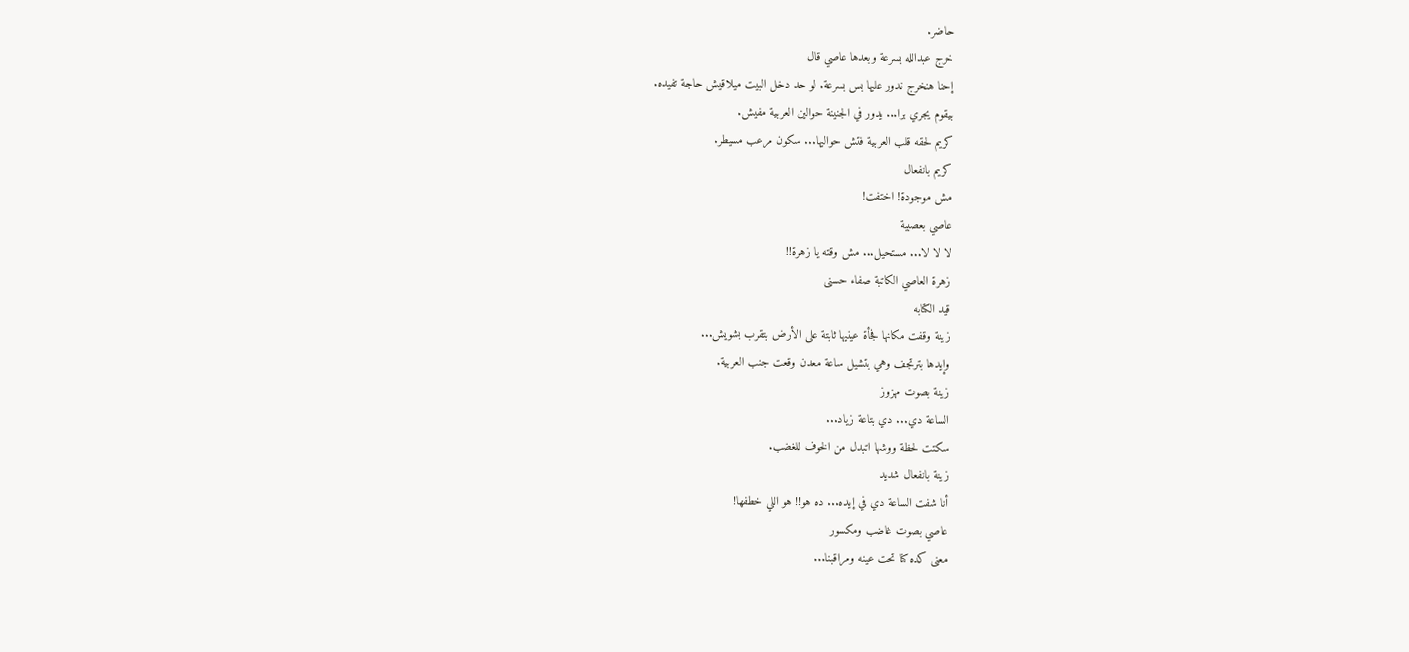حاضر.
خرج عبدالله بسرعة وبعدها عاصي قال
إحنا هنخرج ندور عليها بس بسرعة. لو حد دخل البيت ميلاقيش حاجة تفيده.
بيقوم يجري برا... يدور في الجنينة حوالين العربية مفيش.
كريم لحقه قلب العربية فتش حواليها... سكون مرعب مسيطر.
كريم بانفعال
مش موجودة! اختفت!
عاصي بعصبية
لا لا لا... مستحيل... مش وقته يا زهرة!!
زهرة العاصي الكاتبة صفاء حسنى
قيد الكتابه
زينة وقفت مكانها فجأة عينيها ثابتة على الأرض بتقرب بشويش...
وإيدها بترتجف وهي بتشيل ساعة معدن وقعت جنب العربية.
زينة بصوت مهزوز
الساعة دي... دي بتاعة زياد...
سكتت لحظة ووشها اتبدل من الخوف للغضب.
زينة بانفعال شديد
أنا شفت الساعة دي في إيده... ده هو!! هو اللي خطفها!
عاصي بصوت غاضب ومكسور
معنى كده كنا تحت عينه ومراقبنا...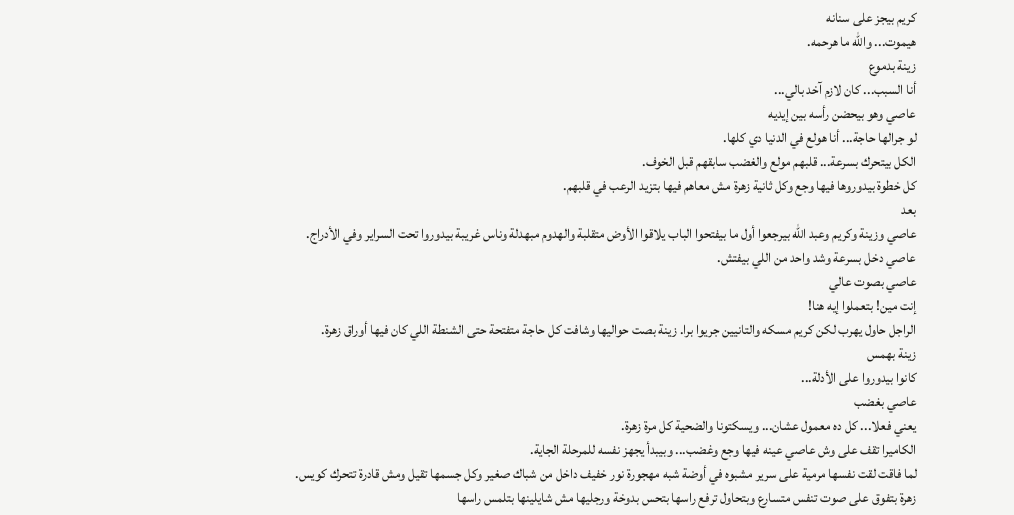كريم بيجز على سنانه
هيموت... والله ما هرحمه.
زينة بدموع
أنا السبب... كان لازم آخد بالي...
عاصي وهو بيحضن رأسه بين إيديه
لو جرالها حاجة... أنا هولع في الدنيا دي كلها.
الكل بيتحرك بسرعة... قلبهم مولع والغضب سابقهم قبل الخوف.
كل خطوة بيدوروها فيها وجع وكل ثانية زهرة مش معاهم فيها بتزيد الرعب في قلبهم.
بعد
عاصي وزينة وكريم وعبد الله بيرجعوا أول ما بيفتحوا الباب يلاقوا الأوض متقلبة والهدوم مبهدلة وناس غريبة بيدوروا تحت السراير وفي الأدراج.
عاصي دخل بسرعة وشد واحد من اللي بيفتش.
عاصي بصوت عالي
إنت مين! بتعملوا إيه هنا!
الراجل حاول يهرب لكن كريم مسكه والتانيين جريوا برا. زينة بصت حواليها وشافت كل حاجة متفتحة حتى الشنطة اللي كان فيها أوراق زهرة.
زينة بهمس
كانوا بيدوروا على الأدلة...
عاصي بغضب
يعني فعلا... كل ده معمول عشان... ويسكتونا والضحية كل مرة زهرة.
الكاميرا تقف على وش عاصي عينه فيها وجع وغضب... وبيبدأ يجهز نفسه للمرحلة الجاية.
لما فاقت لقت نفسها مرمية على سرير مشبوه في أوضة شبه مهجورة نور خفيف داخل من شباك صغير وكل جسمها تقيل ومش قادرة تتحرك كويس.
زهرة بتفوق على صوت تنفس متسارع وبتحاول ترفع راسها بتحس بدوخة ورجليها مش شايلينها بتلمس راسها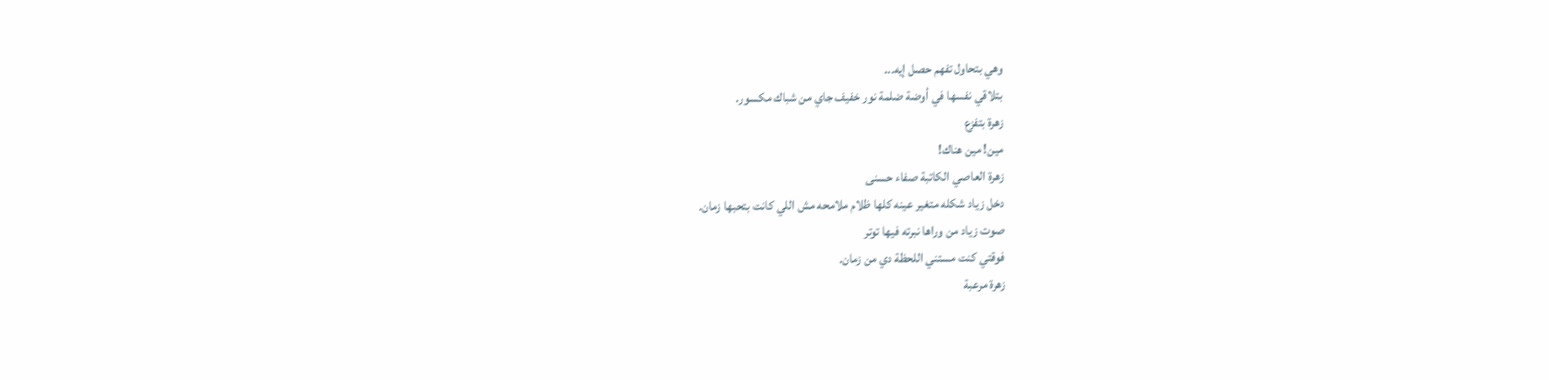وهي بتحاول تفهم حصل إيه...
بتلاقي نفسها في أوضة ضلمة نور خفيف جاي من شباك مكسور.
زهرة بتفزع
مين! مين هناك!
زهرة العاصي الكاتبة صفاء حسنى
دخل زياد شكله متغير عينه كلها ظلام ملامحه مش اللي كانت بتحبها زمان.
صوت زياد من وراها نبرته فيها توتر
فوقتي كنت مستني اللحظة دي من زمان.
زهرة مرعبة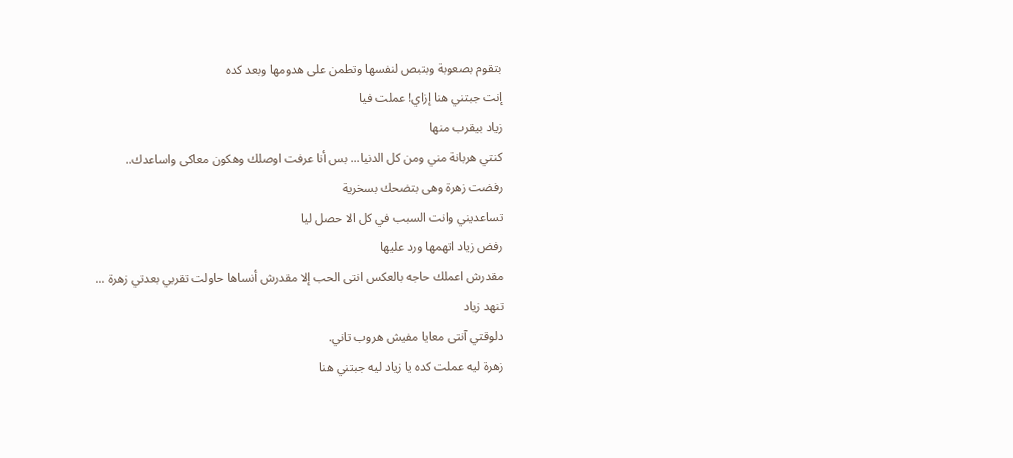بتقوم بصعوبة وبتبص لنفسها وتطمن على هدومها وبعد كده
إنت جبتني هنا إزاي! عملت فيا
زياد بيقرب منها
كنتي هربانة مني ومن كل الدنيا... بس أنا عرفت اوصلك وهكون معاكى واساعدك..
رفضت زهرة وهى بتضحك بسخرية
تساعديني وانت السبب في كل الا حصل ليا
رفض زياد اتهمها ورد عليها
مقدرش اعملك حاجه بالعكس انتى الحب إلا مقدرش أنساها حاولت تقربي بعدتي زهرة ...
تنهد زياد
دلوقتي آنتى معايا مفيش هروب تاني.
زهرة ليه عملت كده يا زياد ليه جبتني هنا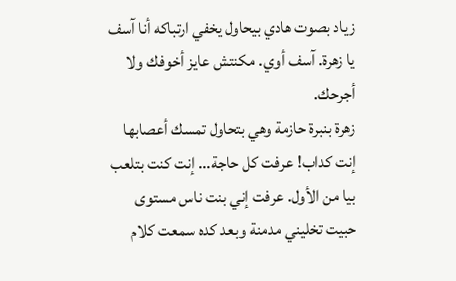زياد بصوت هادي بيحاول يخفي ارتباكه أنا آسف يا زهرة. آسف أوي. مكنتش عايز أخوفك ولا أجرحك.
زهرة بنبرة حازمة وهي بتحاول تمسك أعصابها
إنت كداب! عرفت كل حاجة... إنت كنت بتلعب بيا من الأول. عرفت إني بنت ناس مستوى حبيت تخليني مدمنة وبعد كده سمعت كلام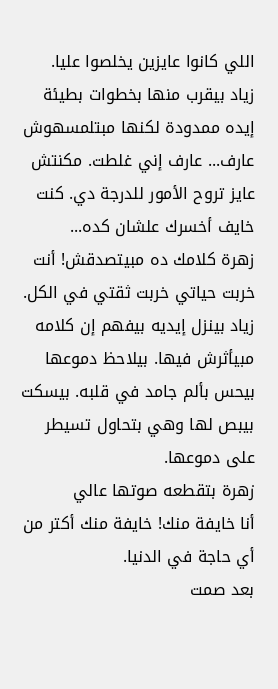اللي كانوا عايزين يخلصوا عليا.
زياد بيقرب منها بخطوات بطيئة إيده ممدودة لكنها مبتلمسهوش
عارف... عارف إني غلطت. مكنتش عايز تروح الأمور للدرجة دي. كنت خايف أخسرك علشان كده...
زهرة كلامك ده مبيتصدقش! أنت خربت حياتي خربت ثقتي في الكل.
زياد بينزل إيديه بيفهم إن كلامه مبيأثرش فيها. بيلاحظ دموعها بيحس بألم جامد في قلبه. بيسكت بيبص لها وهي بتحاول تسيطر على دموعها.
زهرة بتقطعه صوتها عالي
أنا خايفة منك! خايفة منك أكتر من أي حاجة في الدنيا.
بعد صمت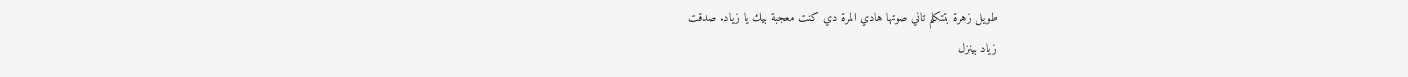طويل زهرة بتتكلم تاني صوتها هادي المرة دي كنت معجبة بيك يا زياد. صدقت
زياد بينزل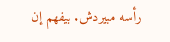رأسه مبيردش. بيفهم إن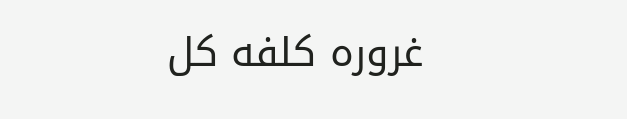غروره كلفه كل